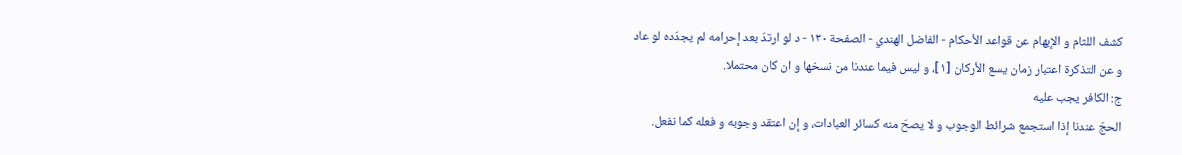كشف اللثام و الإبهام عن قواعد الأحكام - الفاضل الهندي - الصفحة ١٣٠ - د لو ارتدّ بعد إحرامه لم يجدّده لو عاد
و عن التذكرة اعتبار زمان يسع الأركان [١]، و ليس فيما عندنا من نسخها و ان كان محتملا.
ج: الكافر يجب عليه
الحجّ عندنا إذا استجمع شرائط الوجوب و لا يصحّ منه كسائر العبادات، و إن اعتقد وجوبه و فعله كما نفعل.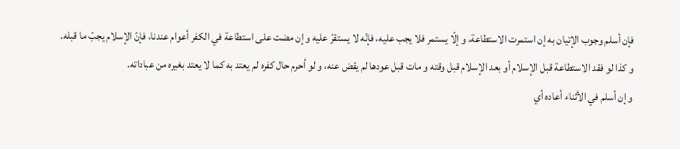فإن أسلم وجوب الإتيان به إن استمرت الاستطاعة، و إلّا يستمر فلا يجب عليه، فإنّه لا يستقرّ عليه و إن مضت على استطاعة في الكفر أعوام عندنا، فإنّ الإسلام يجبّ ما قبله.
و كذا لو فقد الاستطاعة قبل الإسلام أو بعد الإسلام قبل وقته و مات قبل عودها لم يقض عنه، و لو أحرم حال كفره لم يعتد به كما لا يعتد بغيره من عباداته.
و إن أسلم في الأثناء أعاده أي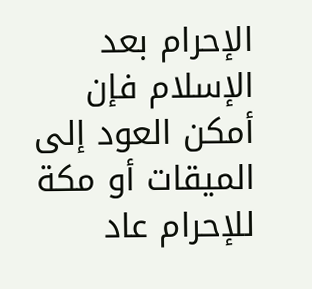الإحرام بعد الإسلام فإن أمكن العود إلى الميقات أو مكة للإحرام عاد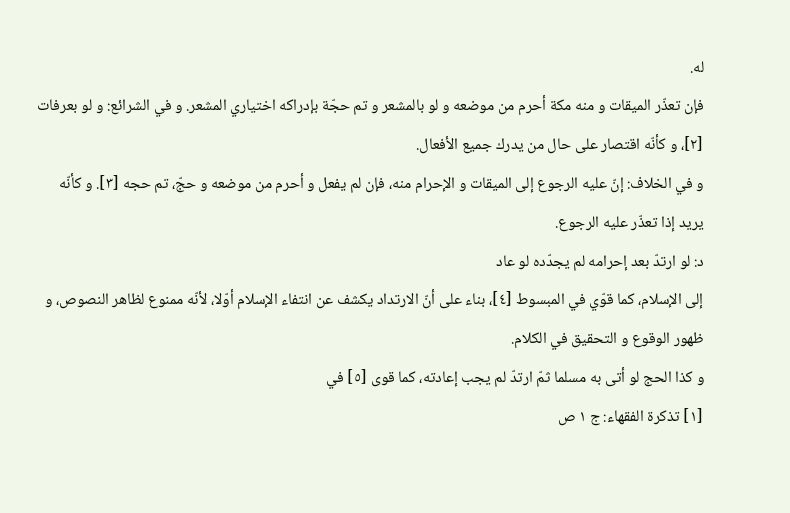له.
فإن تعذّر الميقات و منه مكة أحرم من موضعه و لو بالمشعر و تم حجّة بإدراكه اختياري المشعر. و في الشرائع: و لو بعرفات [٢]، و كأنّه اقتصار على حال من يدرك جميع الأفعال.
و في الخلاف: إنّ عليه الرجوع إلى الميقات و الإحرام منه، فإن لم يفعل و أحرم من موضعه و حجّ، تم حجه [٣]. و كأنّه يريد إذا تعذّر عليه الرجوع.
د: لو ارتدّ بعد إحرامه لم يجدّده لو عاد
إلى الإسلام، كما قوّي في المبسوط [٤]، بناء على أنّ الارتداد يكشف عن انتفاء الإسلام أوّلا، لأنّه ممنوع لظاهر النصوص، و ظهور الوقوع و التحقيق في الكلام.
و كذا الحج لو أتى به مسلما ثمّ ارتدّ لم يجب إعادته، كما قوى [٥] في
[١] تذكرة الفقهاء: ج ١ ص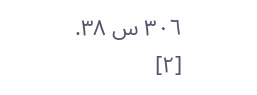٣٠٦ س ٣٨.
[٢]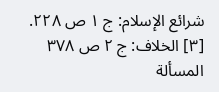شرائع الإسلام: ج ١ ص ٢٢٨.
[٣] الخلاف: ج ٢ ص ٣٧٨ المسألة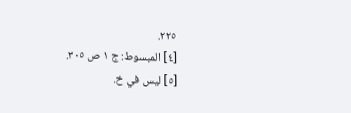٢٢٥.
[٤] المبسوط: ج ١ ص ٣٠٥.
[٥] ليس في خ.